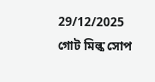29/12/2025
গোট মিল্ক সোপ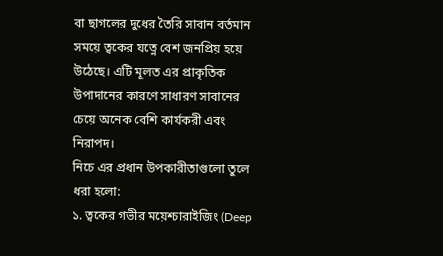বা ছাগলের দুধের তৈরি সাবান বর্তমান সময়ে ত্বকের যত্নে বেশ জনপ্রিয় হয়ে উঠেছে। এটি মূলত এর প্রাকৃতিক উপাদানের কারণে সাধারণ সাবানের চেয়ে অনেক বেশি কার্যকরী এবং নিরাপদ।
নিচে এর প্রধান উপকারীতাগুলো তুলে ধরা হলো:
১. ত্বকের গভীর ময়েশ্চারাইজিং (Deep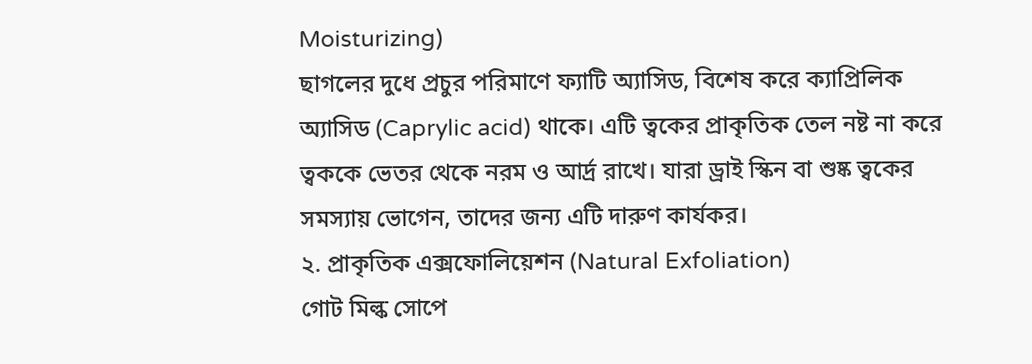Moisturizing)
ছাগলের দুধে প্রচুর পরিমাণে ফ্যাটি অ্যাসিড, বিশেষ করে ক্যাপ্রিলিক অ্যাসিড (Caprylic acid) থাকে। এটি ত্বকের প্রাকৃতিক তেল নষ্ট না করে ত্বককে ভেতর থেকে নরম ও আর্দ্র রাখে। যারা ড্রাই স্কিন বা শুষ্ক ত্বকের সমস্যায় ভোগেন, তাদের জন্য এটি দারুণ কার্যকর।
২. প্রাকৃতিক এক্সফোলিয়েশন (Natural Exfoliation)
গোট মিল্ক সোপে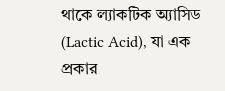থাকে ল্যাকটিক অ্যাসিড (Lactic Acid), যা এক প্রকার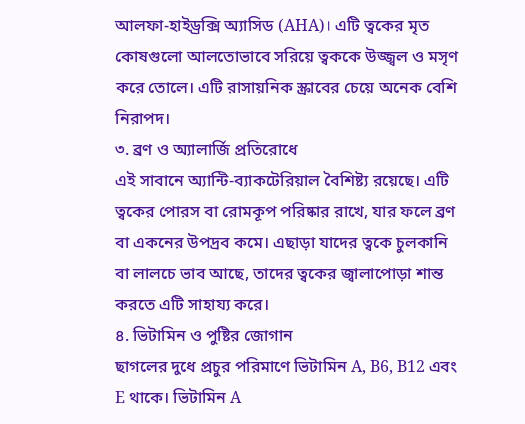আলফা-হাইড্রক্সি অ্যাসিড (AHA)। এটি ত্বকের মৃত কোষগুলো আলতোভাবে সরিয়ে ত্বককে উজ্জ্বল ও মসৃণ করে তোলে। এটি রাসায়নিক স্ক্রাবের চেয়ে অনেক বেশি নিরাপদ।
৩. ব্রণ ও অ্যালার্জি প্রতিরোধে
এই সাবানে অ্যান্টি-ব্যাকটেরিয়াল বৈশিষ্ট্য রয়েছে। এটি ত্বকের পোরস বা রোমকূপ পরিষ্কার রাখে, যার ফলে ব্রণ বা একনের উপদ্রব কমে। এছাড়া যাদের ত্বকে চুলকানি বা লালচে ভাব আছে, তাদের ত্বকের জ্বালাপোড়া শান্ত করতে এটি সাহায্য করে।
৪. ভিটামিন ও পুষ্টির জোগান
ছাগলের দুধে প্রচুর পরিমাণে ভিটামিন A, B6, B12 এবং E থাকে। ভিটামিন A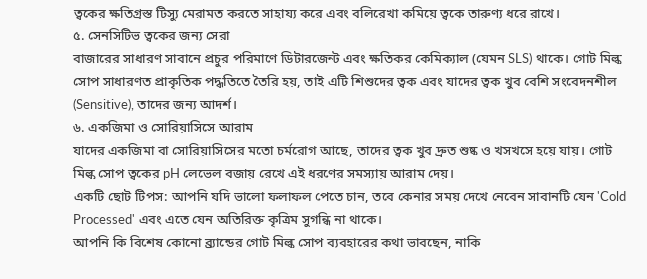ত্বকের ক্ষতিগ্রস্ত টিস্যু মেরামত করতে সাহায্য করে এবং বলিরেখা কমিয়ে ত্বকে তারুণ্য ধরে রাখে।
৫. সেনসিটিভ ত্বকের জন্য সেরা
বাজারের সাধারণ সাবানে প্রচুর পরিমাণে ডিটারজেন্ট এবং ক্ষতিকর কেমিক্যাল (যেমন SLS) থাকে। গোট মিল্ক সোপ সাধারণত প্রাকৃতিক পদ্ধতিতে তৈরি হয়, তাই এটি শিশুদের ত্বক এবং যাদের ত্বক খুব বেশি সংবেদনশীল (Sensitive), তাদের জন্য আদর্শ।
৬. একজিমা ও সোরিয়াসিসে আরাম
যাদের একজিমা বা সোরিয়াসিসের মতো চর্মরোগ আছে, তাদের ত্বক খুব দ্রুত শুষ্ক ও খসখসে হয়ে যায়। গোট মিল্ক সোপ ত্বকের pH লেভেল বজায় রেখে এই ধরণের সমস্যায় আরাম দেয়।
একটি ছোট টিপস: আপনি যদি ভালো ফলাফল পেতে চান, তবে কেনার সময় দেখে নেবেন সাবানটি যেন 'Cold Processed' এবং এতে যেন অতিরিক্ত কৃত্রিম সুগন্ধি না থাকে।
আপনি কি বিশেষ কোনো ব্র্যান্ডের গোট মিল্ক সোপ ব্যবহারের কথা ভাবছেন, নাকি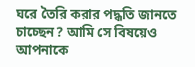ঘরে তৈরি করার পদ্ধতি জানতে চাচ্ছেন? আমি সে বিষয়েও আপনাকে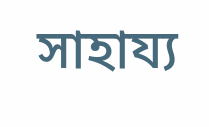সাহায্য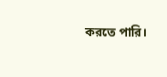করতে পারি।